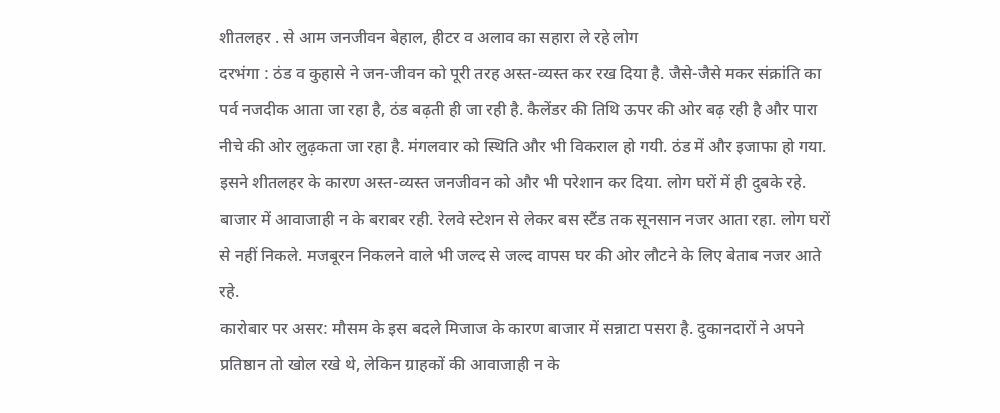शीतलहर . से आम जनजीवन बेहाल, हीटर व अलाव का सहारा ले रहे लोग
दरभंगा : ठंड व कुहासे ने जन-जीवन को पूरी तरह अस्त-व्यस्त कर रख दिया है. जैसे-जैसे मकर संक्रांति का पर्व नजदीक आता जा रहा है, ठंड बढ़ती ही जा रही है. कैलेंडर की तिथि ऊपर की ओर बढ़ रही है और पारा नीचे की ओर लुढ़कता जा रहा है. मंगलवार को स्थिति और भी विकराल हो गयी. ठंड में और इजाफा हो गया. इसने शीतलहर के कारण अस्त-व्यस्त जनजीवन को और भी परेशान कर दिया. लोग घरों में ही दुबके रहे. बाजार में आवाजाही न के बराबर रही. रेलवे स्टेशन से लेकर बस स्टैंड तक सूनसान नजर आता रहा. लोग घरों से नहीं निकले. मजबूरन निकलने वाले भी जल्द से जल्द वापस घर की ओर लौटने के लिए बेताब नजर आते रहे.
कारोबार पर असर: मौसम के इस बदले मिजाज के कारण बाजार में सन्नाटा पसरा है. दुकानदारों ने अपने प्रतिष्ठान तो खोल रखे थे, लेकिन ग्राहकों की आवाजाही न के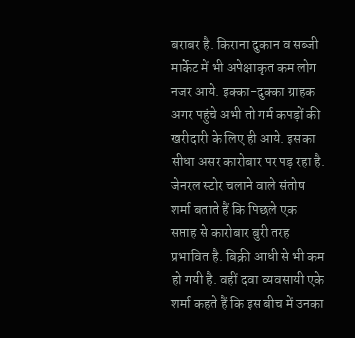बराबर है. किराना दुकान व सब्जी मार्केट में भी अपेक्षाकृत कम लोग नजर आये. इक्का-दुक्का ग्राहक अगर पहुंचे अभी तो गर्म कपड़ों की खरीदारी के लिए ही आये. इसका सीधा असर कारोबार पर पड़ रहा है. जेनरल स्टोर चलाने वाले संतोष शर्मा बताते हैं कि पिछले एक सप्ताह से कारोबार बुरी तरह प्रभावित है. बिक्री आधी से भी कम हो गयी है. वहीं दवा व्यवसायी एके शर्मा कहते हैं कि इस बीच में उनका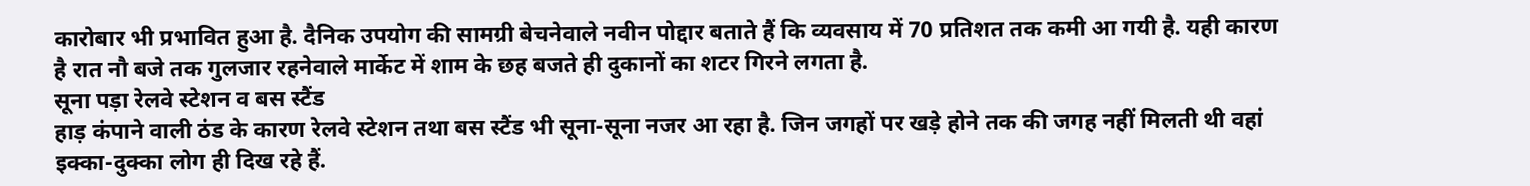कारोबार भी प्रभावित हुआ है. दैनिक उपयोग की सामग्री बेचनेवाले नवीन पोद्दार बताते हैं कि व्यवसाय में 70 प्रतिशत तक कमी आ गयी है. यही कारण है रात नौ बजे तक गुलजार रहनेवाले मार्केट में शाम के छह बजते ही दुकानों का शटर गिरने लगता है.
सूना पड़ा रेलवे स्टेशन व बस स्टैंड
हाड़ कंपाने वाली ठंड के कारण रेलवे स्टेशन तथा बस स्टैंड भी सूना-सूना नजर आ रहा है. जिन जगहों पर खड़े होने तक की जगह नहीं मिलती थी वहां इक्का-दुक्का लोग ही दिख रहे हैं.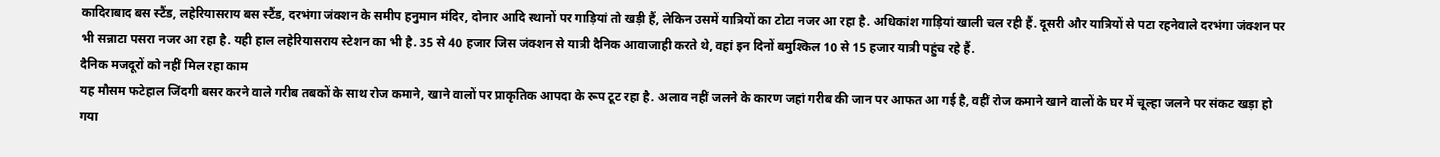कादिराबाद बस स्टैंड, लहेरियासराय बस स्टैंड, दरभंगा जंक्शन के समीप हनुमान मंदिर, दोनार आदि स्थानों पर गाड़ियां तो खड़ी हैं, लेकिन उसमें यात्रियों का टोटा नजर आ रहा है. अधिकांश गाड़ियां खाली चल रही हैं. दूसरी और यात्रियों से पटा रहनेवाले दरभंगा जंक्शन पर भी सन्नाटा पसरा नजर आ रहा है. यही हाल लहेरियासराय स्टेशन का भी है. 35 से 40 हजार जिस जंक्शन से यात्री दैनिक आवाजाही करते थे, वहां इन दिनों बमुश्किल 10 से 15 हजार यात्री पहुंच रहे हैं.
दैनिक मजदूरों को नहीं मिल रहा काम
यह मौसम फटेहाल जिंदगी बसर करने वाले गरीब तबकों के साथ रोज कमाने, खाने वालों पर प्राकृतिक आपदा के रूप टूट रहा है. अलाव नहीं जलने के कारण जहां गरीब की जान पर आफत आ गई है, वहीं रोज कमाने खाने वालों के घर में चूल्हा जलने पर संकट खड़ा हो गया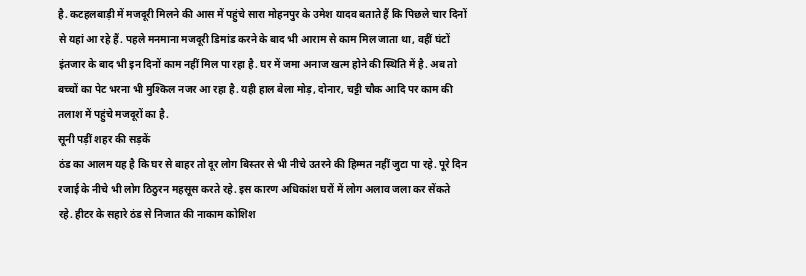है. कटहलबाड़ी में मजदूरी मिलने की आस में पहुंचे सारा मोहनपुर के उमेश यादव बताते हैं कि पिछले चार दिनों से यहां आ रहे हैं. पहले मनमाना मजदूरी डिमांड करने के बाद भी आराम से काम मिल जाता था, वहीं घंटों इंतजार के बाद भी इन दिनों काम नहीं मिल पा रहा है. घर में जमा अनाज खत्म होने की स्थिति में है. अब तो बच्चों का पेट भरना भी मुश्किल नजर आ रहा है. यही हाल बेला मोड़, दोनार, चट्टी चौक आदि पर काम की तलाश में पहुंचे मजदूरों का है.
सूनी पड़ीं शहर की सड़कें
ठंड का आलम यह है कि घर से बाहर तो दूर लोग बिस्तर से भी नीचे उतरने की हिम्मत नहीं जुटा पा रहे. पूरे दिन रजाई के नीचे भी लोग ठिठुरन महसूस करते रहे. इस कारण अधिकांश घरों में लोग अलाव जला कर सेंकते रहे. हीटर के सहारे ठंड से निजात की नाकाम कोशिश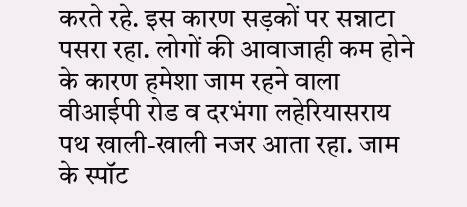करते रहे. इस कारण सड़कों पर सन्नाटा पसरा रहा. लोगों की आवाजाही कम होने के कारण हमेशा जाम रहने वाला वीआईपी रोड व दरभंगा लहेरियासराय पथ खाली-खाली नजर आता रहा. जाम के स्पॉट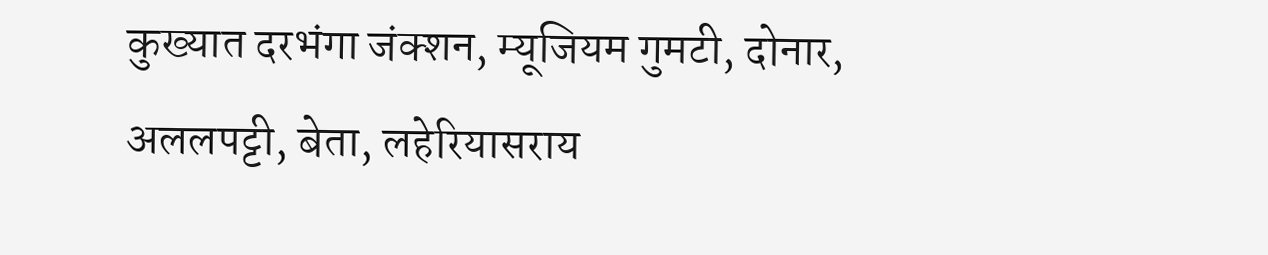कुख्यात दरभंगा जंक्शन, म्यूजियम गुमटी, दोनार, अललपट्टी, बेता, लहेरियासराय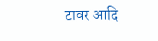टावर आदि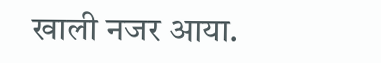खाली नजर आया.